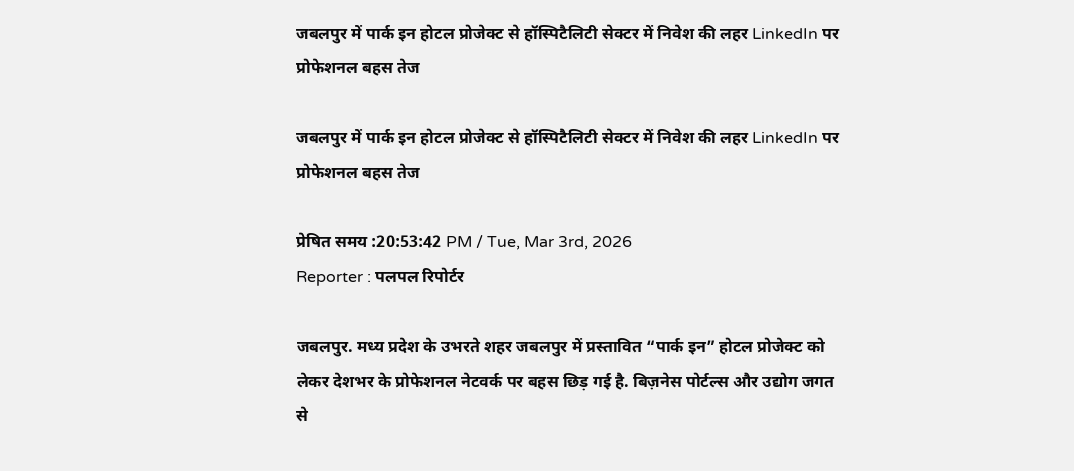जबलपुर में पार्क इन होटल प्रोजेक्ट से हॉस्पिटैलिटी सेक्टर में निवेश की लहर LinkedIn पर प्रोफेशनल बहस तेज

जबलपुर में पार्क इन होटल प्रोजेक्ट से हॉस्पिटैलिटी सेक्टर में निवेश की लहर LinkedIn पर प्रोफेशनल बहस तेज

प्रेषित समय :20:53:42 PM / Tue, Mar 3rd, 2026
Reporter : पलपल रिपोर्टर

जबलपुर. मध्य प्रदेश के उभरते शहर जबलपुर में प्रस्तावित “पार्क इन” होटल प्रोजेक्ट को लेकर देशभर के प्रोफेशनल नेटवर्क पर बहस छिड़ गई है. बिज़नेस पोर्टल्स और उद्योग जगत से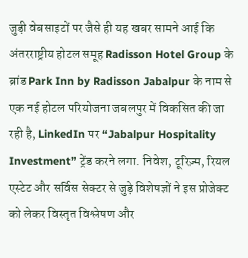जुड़ी वेबसाइटों पर जैसे ही यह खबर सामने आई कि अंतरराष्ट्रीय होटल समूह Radisson Hotel Group के ब्रांड Park Inn by Radisson Jabalpur के नाम से एक नई होटल परियोजना जबलपुर में विकसित की जा रही है, LinkedIn पर “Jabalpur Hospitality Investment” ट्रेंड करने लगा. निवेश, टूरिज़्म, रियल एस्टेट और सर्विस सेक्टर से जुड़े विशेषज्ञों ने इस प्रोजेक्ट को लेकर विस्तृत विश्लेषण और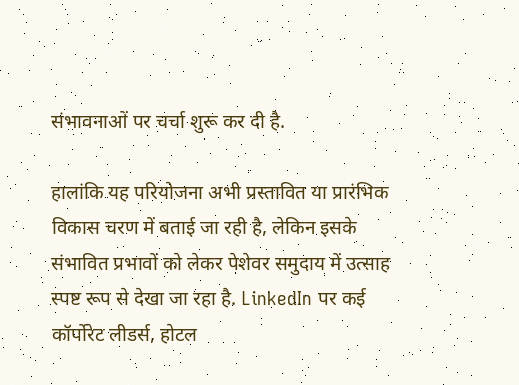संभावनाओं पर चर्चा शुरू कर दी है.

हालांकि यह परियोजना अभी प्रस्तावित या प्रारंभिक विकास चरण में बताई जा रही है, लेकिन इसके संभावित प्रभावों को लेकर पेशेवर समुदाय में उत्साह स्पष्ट रूप से देखा जा रहा है. LinkedIn पर कई कॉर्पोरेट लीडर्स, होटल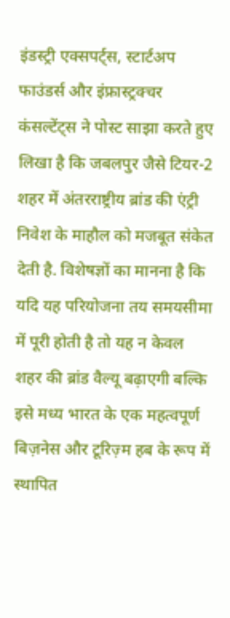इंडस्ट्री एक्सपर्ट्स, स्टार्टअप फाउंडर्स और इंफ्रास्ट्रक्चर कंसल्टेंट्स ने पोस्ट साझा करते हुए लिखा है कि जबलपुर जैसे टियर-2 शहर में अंतरराष्ट्रीय ब्रांड की एंट्री निवेश के माहौल को मजबूत संकेत देती है. विशेषज्ञों का मानना है कि यदि यह परियोजना तय समयसीमा में पूरी होती है तो यह न केवल शहर की ब्रांड वैल्यू बढ़ाएगी बल्कि इसे मध्य भारत के एक महत्वपूर्ण बिज़नेस और टूरिज़्म हब के रूप में स्थापित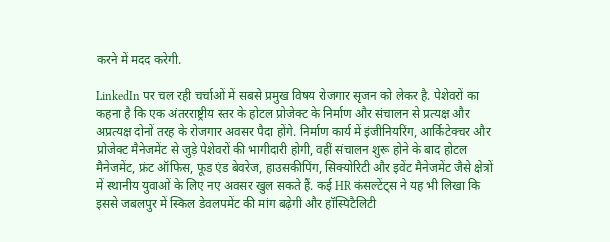करने में मदद करेगी.

LinkedIn पर चल रही चर्चाओं में सबसे प्रमुख विषय रोजगार सृजन को लेकर है. पेशेवरों का कहना है कि एक अंतरराष्ट्रीय स्तर के होटल प्रोजेक्ट के निर्माण और संचालन से प्रत्यक्ष और अप्रत्यक्ष दोनों तरह के रोजगार अवसर पैदा होंगे. निर्माण कार्य में इंजीनियरिंग, आर्किटेक्चर और प्रोजेक्ट मैनेजमेंट से जुड़े पेशेवरों की भागीदारी होगी, वहीं संचालन शुरू होने के बाद होटल मैनेजमेंट, फ्रंट ऑफिस, फूड एंड बेवरेज, हाउसकीपिंग, सिक्योरिटी और इवेंट मैनेजमेंट जैसे क्षेत्रों में स्थानीय युवाओं के लिए नए अवसर खुल सकते हैं. कई HR कंसल्टेंट्स ने यह भी लिखा कि इससे जबलपुर में स्किल डेवलपमेंट की मांग बढ़ेगी और हॉस्पिटैलिटी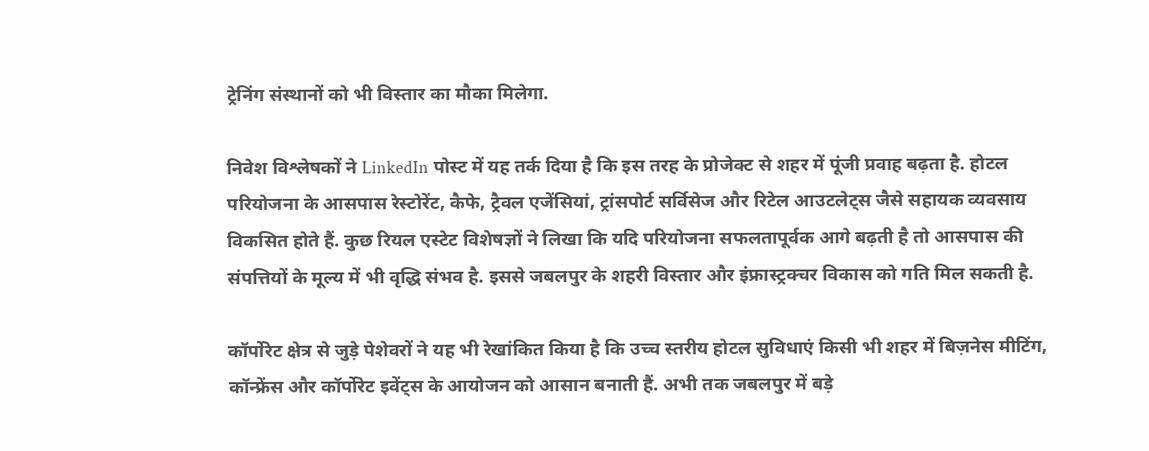ट्रेनिंग संस्थानों को भी विस्तार का मौका मिलेगा.

निवेश विश्लेषकों ने LinkedIn पोस्ट में यह तर्क दिया है कि इस तरह के प्रोजेक्ट से शहर में पूंजी प्रवाह बढ़ता है. होटल परियोजना के आसपास रेस्टोरेंट, कैफे, ट्रैवल एजेंसियां, ट्रांसपोर्ट सर्विसेज और रिटेल आउटलेट्स जैसे सहायक व्यवसाय विकसित होते हैं. कुछ रियल एस्टेट विशेषज्ञों ने लिखा कि यदि परियोजना सफलतापूर्वक आगे बढ़ती है तो आसपास की संपत्तियों के मूल्य में भी वृद्धि संभव है. इससे जबलपुर के शहरी विस्तार और इंफ्रास्ट्रक्चर विकास को गति मिल सकती है.

कॉर्पोरेट क्षेत्र से जुड़े पेशेवरों ने यह भी रेखांकित किया है कि उच्च स्तरीय होटल सुविधाएं किसी भी शहर में बिज़नेस मीटिंग, कॉन्फ्रेंस और कॉर्पोरेट इवेंट्स के आयोजन को आसान बनाती हैं. अभी तक जबलपुर में बड़े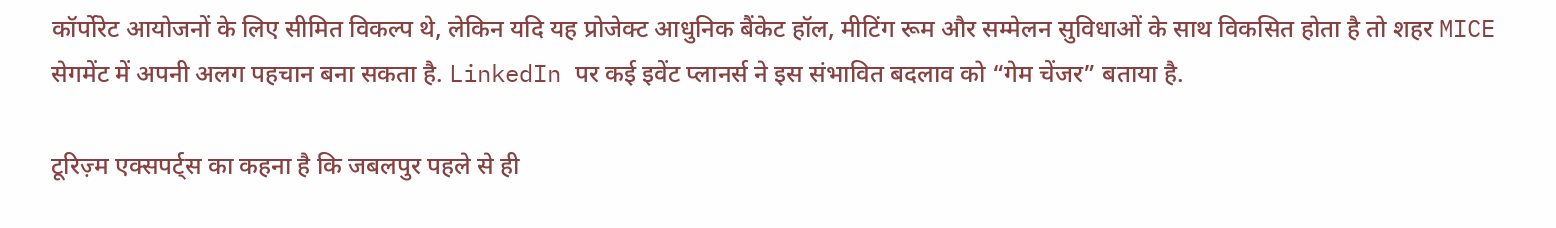कॉर्पोरेट आयोजनों के लिए सीमित विकल्प थे, लेकिन यदि यह प्रोजेक्ट आधुनिक बैंकेट हॉल, मीटिंग रूम और सम्मेलन सुविधाओं के साथ विकसित होता है तो शहर MICE सेगमेंट में अपनी अलग पहचान बना सकता है. LinkedIn पर कई इवेंट प्लानर्स ने इस संभावित बदलाव को “गेम चेंजर” बताया है.

टूरिज़्म एक्सपर्ट्स का कहना है कि जबलपुर पहले से ही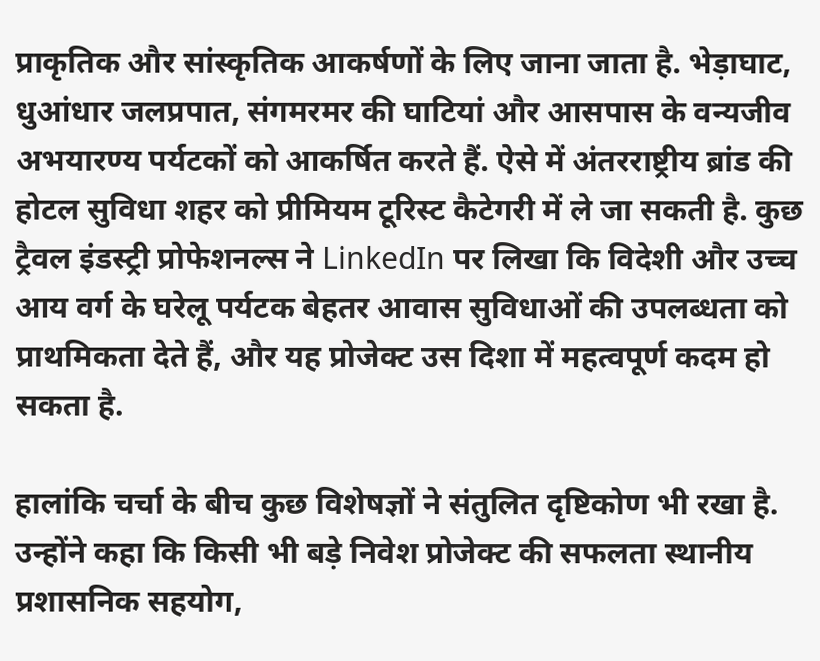प्राकृतिक और सांस्कृतिक आकर्षणों के लिए जाना जाता है. भेड़ाघाट, धुआंधार जलप्रपात, संगमरमर की घाटियां और आसपास के वन्यजीव अभयारण्य पर्यटकों को आकर्षित करते हैं. ऐसे में अंतरराष्ट्रीय ब्रांड की होटल सुविधा शहर को प्रीमियम टूरिस्ट कैटेगरी में ले जा सकती है. कुछ ट्रैवल इंडस्ट्री प्रोफेशनल्स ने LinkedIn पर लिखा कि विदेशी और उच्च आय वर्ग के घरेलू पर्यटक बेहतर आवास सुविधाओं की उपलब्धता को प्राथमिकता देते हैं, और यह प्रोजेक्ट उस दिशा में महत्वपूर्ण कदम हो सकता है.

हालांकि चर्चा के बीच कुछ विशेषज्ञों ने संतुलित दृष्टिकोण भी रखा है. उन्होंने कहा कि किसी भी बड़े निवेश प्रोजेक्ट की सफलता स्थानीय प्रशासनिक सहयोग,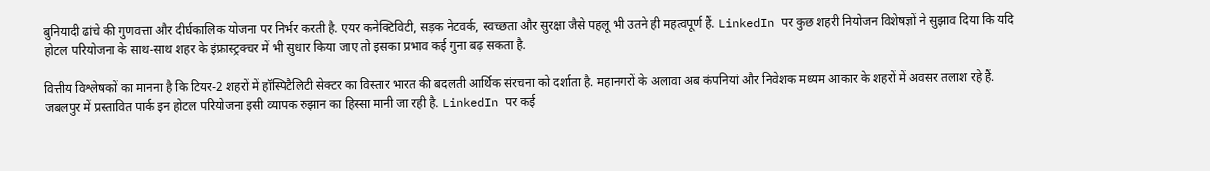बुनियादी ढांचे की गुणवत्ता और दीर्घकालिक योजना पर निर्भर करती है. एयर कनेक्टिविटी, सड़क नेटवर्क, स्वच्छता और सुरक्षा जैसे पहलू भी उतने ही महत्वपूर्ण हैं. LinkedIn पर कुछ शहरी नियोजन विशेषज्ञों ने सुझाव दिया कि यदि होटल परियोजना के साथ-साथ शहर के इंफ्रास्ट्रक्चर में भी सुधार किया जाए तो इसका प्रभाव कई गुना बढ़ सकता है.

वित्तीय विश्लेषकों का मानना है कि टियर-2 शहरों में हॉस्पिटैलिटी सेक्टर का विस्तार भारत की बदलती आर्थिक संरचना को दर्शाता है. महानगरों के अलावा अब कंपनियां और निवेशक मध्यम आकार के शहरों में अवसर तलाश रहे हैं. जबलपुर में प्रस्तावित पार्क इन होटल परियोजना इसी व्यापक रुझान का हिस्सा मानी जा रही है. LinkedIn पर कई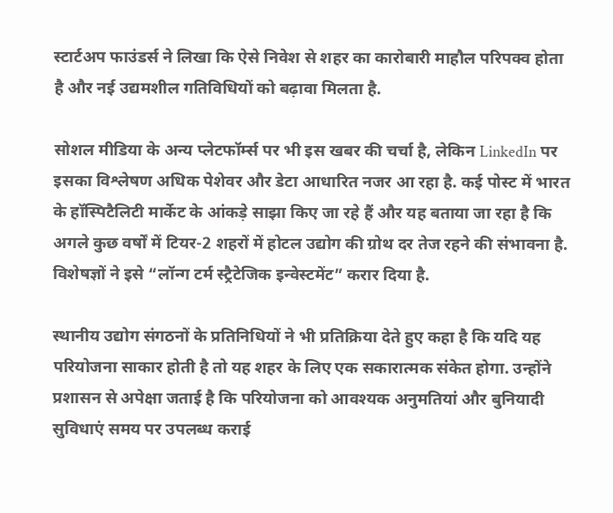स्टार्टअप फाउंडर्स ने लिखा कि ऐसे निवेश से शहर का कारोबारी माहौल परिपक्व होता है और नई उद्यमशील गतिविधियों को बढ़ावा मिलता है.

सोशल मीडिया के अन्य प्लेटफॉर्म्स पर भी इस खबर की चर्चा है, लेकिन LinkedIn पर इसका विश्लेषण अधिक पेशेवर और डेटा आधारित नजर आ रहा है. कई पोस्ट में भारत के हॉस्पिटैलिटी मार्केट के आंकड़े साझा किए जा रहे हैं और यह बताया जा रहा है कि अगले कुछ वर्षों में टियर-2 शहरों में होटल उद्योग की ग्रोथ दर तेज रहने की संभावना है. विशेषज्ञों ने इसे “लॉन्ग टर्म स्ट्रैटेजिक इन्वेस्टमेंट” करार दिया है.

स्थानीय उद्योग संगठनों के प्रतिनिधियों ने भी प्रतिक्रिया देते हुए कहा है कि यदि यह परियोजना साकार होती है तो यह शहर के लिए एक सकारात्मक संकेत होगा. उन्होंने प्रशासन से अपेक्षा जताई है कि परियोजना को आवश्यक अनुमतियां और बुनियादी सुविधाएं समय पर उपलब्ध कराई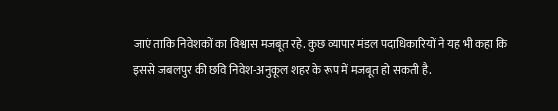जाएं ताकि निवेशकों का विश्वास मजबूत रहे. कुछ व्यापार मंडल पदाधिकारियों ने यह भी कहा कि इससे जबलपुर की छवि निवेश-अनुकूल शहर के रूप में मजबूत हो सकती है.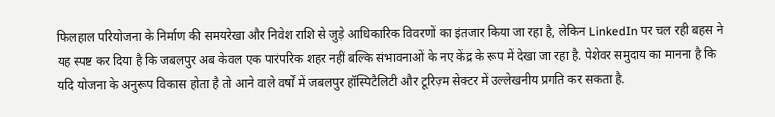फिलहाल परियोजना के निर्माण की समयरेखा और निवेश राशि से जुड़े आधिकारिक विवरणों का इंतजार किया जा रहा है, लेकिन LinkedIn पर चल रही बहस ने यह स्पष्ट कर दिया है कि जबलपुर अब केवल एक पारंपरिक शहर नहीं बल्कि संभावनाओं के नए केंद्र के रूप में देखा जा रहा है. पेशेवर समुदाय का मानना है कि यदि योजना के अनुरूप विकास होता है तो आने वाले वर्षों में जबलपुर हॉस्पिटैलिटी और टूरिज़्म सेक्टर में उल्लेखनीय प्रगति कर सकता है.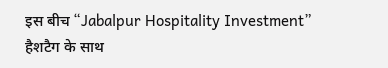इस बीच “Jabalpur Hospitality Investment” हैशटैग के साथ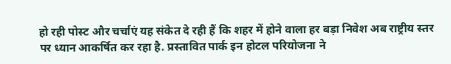हो रही पोस्ट और चर्चाएं यह संकेत दे रही हैं कि शहर में होने वाला हर बड़ा निवेश अब राष्ट्रीय स्तर पर ध्यान आकर्षित कर रहा है. प्रस्तावित पार्क इन होटल परियोजना ने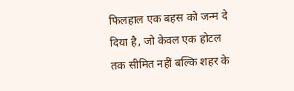फिलहाल एक बहस को जन्म दे दिया है, जो केवल एक होटल तक सीमित नहीं बल्कि शहर के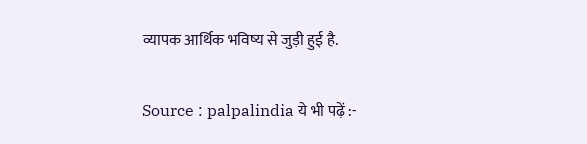व्यापक आर्थिक भविष्य से जुड़ी हुई है.

Source : palpalindia ये भी पढ़ें :-